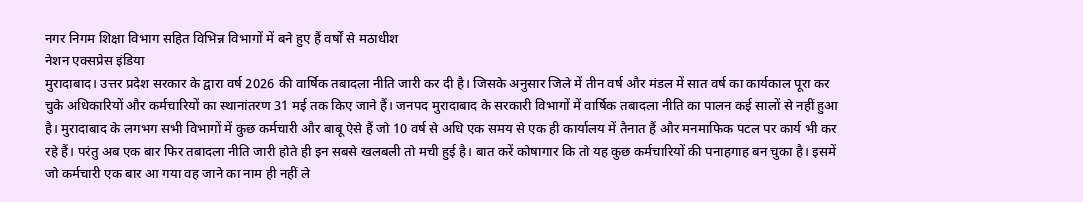नगर निगम शिक्षा विभाग सहित विभिन्न विभागों में बने हुए हैं वर्षों से मठाधीश
नेशन एक्सप्रेस इंडिया
मुरादाबाद। उत्तर प्रदेश सरकार के द्वारा वर्ष 2026 की वार्षिक तबादला नीति जारी कर दी है। जिसके अनुसार जिले में तीन वर्ष और मंडल में सात वर्ष का कार्यकाल पूरा कर चुके अधिकारियों और कर्मचारियों का स्थानांतरण 31 मई तक किए जाने हैं। जनपद मुरादाबाद के सरकारी विभागों में वार्षिक तबादला नीति का पालन कई सालों से नहीं हुआ है। मुरादाबाद के लगभग सभी विभागों में कुछ कर्मचारी और बाबू ऐसे हैं जो 10 वर्ष से अधि एक समय से एक ही कार्यालय में तैनात हैं और मनमाफिक पटल पर कार्य भी कर रहे हैं। परंतु अब एक बार फिर तबादला नीति जारी होते ही इन सबसे खलबली तो मची हुई है। बात करें कोषागार कि तो यह कुछ कर्मचारियों की पनाहगाह बन चुका है। इसमें जो कर्मचारी एक बार आ गया वह जाने का नाम ही नहीं ले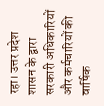रहा। उत्तर प्रदेश शासन के द्वारा सरकारी अधिकारियों और कर्मचारियों की वार्षिक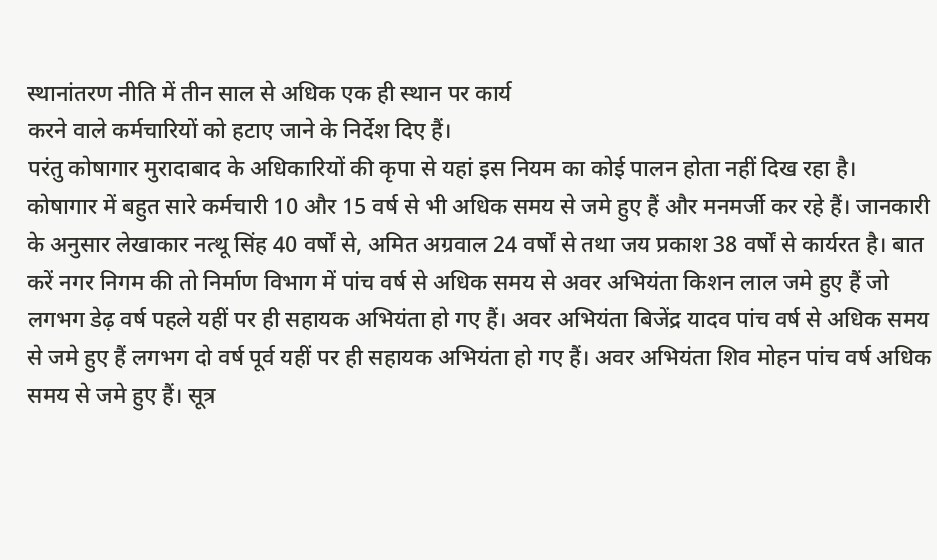स्थानांतरण नीति में तीन साल से अधिक एक ही स्थान पर कार्य
करने वाले कर्मचारियों को हटाए जाने के निर्देश दिए हैं।
परंतु कोषागार मुरादाबाद के अधिकारियों की कृपा से यहां इस नियम का कोई पालन होता नहीं दिख रहा है। कोषागार में बहुत सारे कर्मचारी 10 और 15 वर्ष से भी अधिक समय से जमे हुए हैं और मनमर्जी कर रहे हैं। जानकारी के अनुसार लेखाकार नत्थू सिंह 40 वर्षों से, अमित अग्रवाल 24 वर्षों से तथा जय प्रकाश 38 वर्षों से कार्यरत है। बात करें नगर निगम की तो निर्माण विभाग में पांच वर्ष से अधिक समय से अवर अभियंता किशन लाल जमे हुए हैं जो लगभग डेढ़ वर्ष पहले यहीं पर ही सहायक अभियंता हो गए हैं। अवर अभियंता बिजेंद्र यादव पांच वर्ष से अधिक समय से जमे हुए हैं लगभग दो वर्ष पूर्व यहीं पर ही सहायक अभियंता हो गए हैं। अवर अभियंता शिव मोहन पांच वर्ष अधिक समय से जमे हुए हैं। सूत्र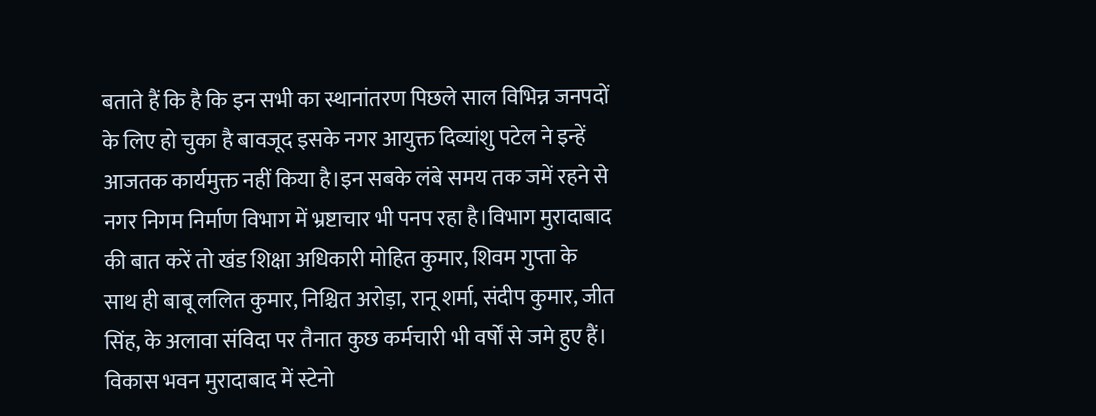बताते हैं कि है कि इन सभी का स्थानांतरण पिछले साल विभिन्न जनपदों के लिए हो चुका है बावजूद इसके नगर आयुक्त दिव्यांशु पटेल ने इन्हें आजतक कार्यमुक्त नहीं किया है।इन सबके लंबे समय तक जमें रहने से नगर निगम निर्माण विभाग में भ्रष्टाचार भी पनप रहा है।विभाग मुरादाबाद की बात करें तो खंड शिक्षा अधिकारी मोहित कुमार, शिवम गुप्ता के साथ ही बाबू ललित कुमार, निश्चित अरोड़ा, रानू शर्मा, संदीप कुमार, जीत सिंह, के अलावा संविदा पर तैनात कुछ कर्मचारी भी वर्षों से जमे हुए हैं। विकास भवन मुरादाबाद में स्टेनो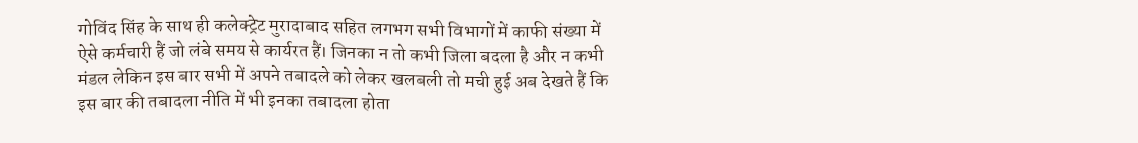गोविंद सिंह के साथ ही कलेक्ट्रेट मुरादाबाद सहित लगभग सभी विभागों में काफी संख्या में ऐसे कर्मचारी हैं जो लंबे समय से कार्यरत हैं। जिनका न तो कभी जिला बदला है और न कभी मंडल लेकिन इस बार सभी में अपने तबादले को लेकर खलबली तो मची हुई अब देखते हैं कि इस बार की तबादला नीति में भी इनका तबादला होता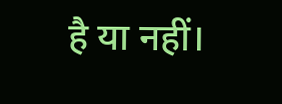है या नहीं।